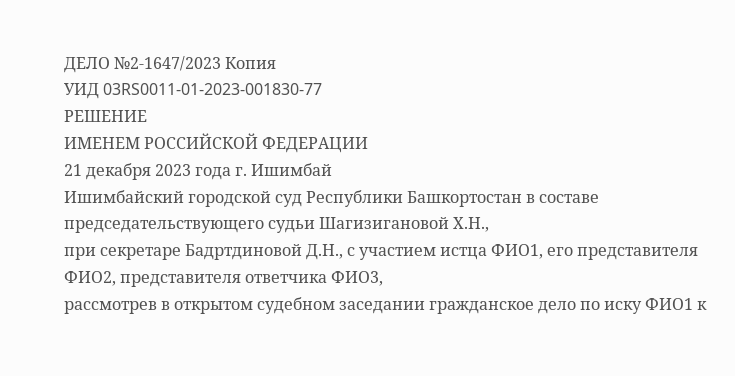ДЕЛО №2-1647/2023 Копия
УИД 03RS0011-01-2023-001830-77
РЕШЕНИЕ
ИМЕНЕМ РОССИЙСКОЙ ФЕДЕРАЦИИ
21 декабря 2023 года г. Ишимбай
Ишимбайский городской суд Республики Башкортостан в составе председательствующего судьи Шагизигановой Х.Н.,
при секретаре Бадртдиновой Д.Н., с участием истца ФИО1, его представителя ФИО2, представителя ответчика ФИО3,
рассмотрев в открытом судебном заседании гражданское дело по иску ФИО1 к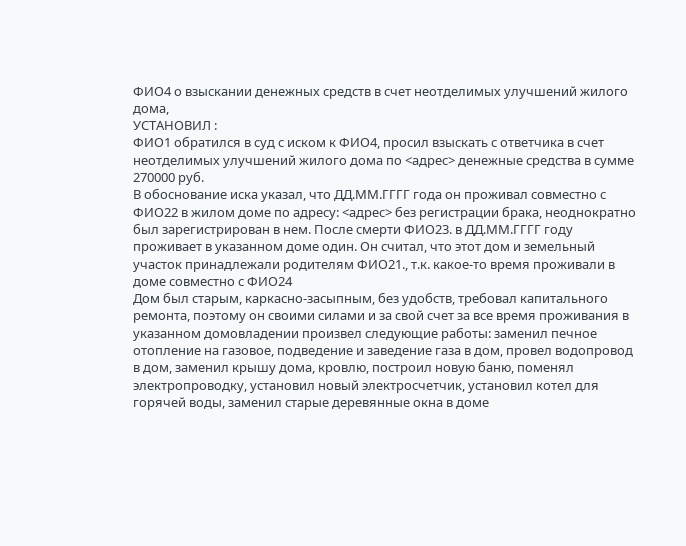ФИО4 о взыскании денежных средств в счет неотделимых улучшений жилого дома,
УСТАНОВИЛ :
ФИО1 обратился в суд с иском к ФИО4, просил взыскать с ответчика в счет неотделимых улучшений жилого дома по <адрес> денежные средства в сумме 270000 руб.
В обоснование иска указал, что ДД.ММ.ГГГГ года он проживал совместно с ФИО22 в жилом доме по адресу: <адрес> без регистрации брака, неоднократно был зарегистрирован в нем. После смерти ФИО23. в ДД.ММ.ГГГГ году проживает в указанном доме один. Он считал, что этот дом и земельный участок принадлежали родителям ФИО21., т.к. какое-то время проживали в доме совместно с ФИО24
Дом был старым, каркасно-засыпным, без удобств, требовал капитального ремонта, поэтому он своими силами и за свой счет за все время проживания в указанном домовладении произвел следующие работы: заменил печное отопление на газовое, подведение и заведение газа в дом, провел водопровод в дом, заменил крышу дома, кровлю, построил новую баню, поменял электропроводку, установил новый электросчетчик, установил котел для горячей воды, заменил старые деревянные окна в доме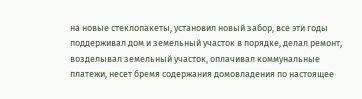на новые стеклопакеты, установил новый забор, все эти годы поддерживал дом и земельный участок в порядке, делал ремонт, возделывал земельный участок, оплачивал коммунальные платежи, несет бремя содержания домовладения по настоящее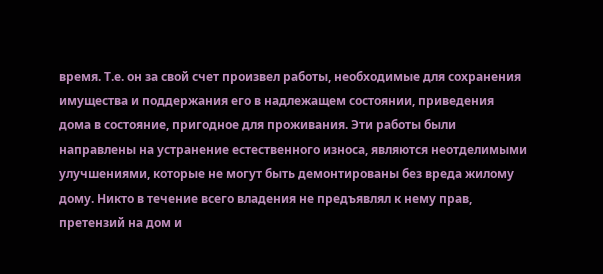время. Т.е. он за свой счет произвел работы, необходимые для сохранения имущества и поддержания его в надлежащем состоянии, приведения дома в состояние, пригодное для проживания. Эти работы были направлены на устранение естественного износа, являются неотделимыми улучшениями, которые не могут быть демонтированы без вреда жилому дому. Никто в течение всего владения не предъявлял к нему прав, претензий на дом и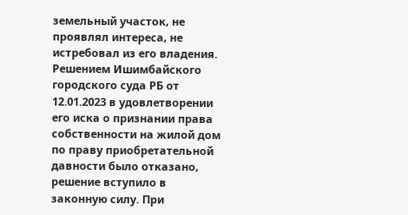земельный участок, не проявлял интереса, не истребовал из его владения. Решением Ишимбайского городского суда РБ от 12.01.2023 в удовлетворении его иска о признании права собственности на жилой дом по праву приобретательной давности было отказано, решение вступило в законную силу. При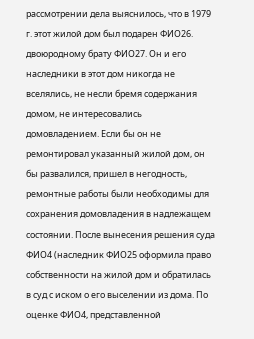рассмотрении дела выяснилось, что в 1979 г. этот жилой дом был подарен ФИО26. двоюродному брату ФИО27. Он и его наследники в этот дом никогда не вселялись, не несли бремя содержания домом, не интересовались домовладением. Если бы он не ремонтировал указанный жилой дом, он бы развалился, пришел в негодность, ремонтные работы были необходимы для сохранения домовладения в надлежащем состоянии. После вынесения решения суда ФИО4 (наследник ФИО25 оформила право собственности на жилой дом и обратилась в суд с иском о его выселении из дома. По оценке ФИО4, представленной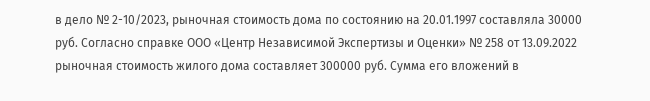в дело № 2-10/2023, рыночная стоимость дома по состоянию на 20.01.1997 составляла 30000 руб. Согласно справке ООО «Центр Независимой Экспертизы и Оценки» № 258 от 13.09.2022 рыночная стоимость жилого дома составляет 300000 руб. Сумма его вложений в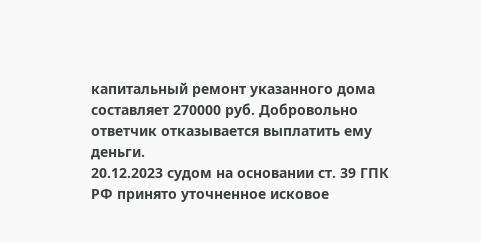капитальный ремонт указанного дома составляет 270000 руб. Добровольно ответчик отказывается выплатить ему деньги.
20.12.2023 судом на основании ст. 39 ГПК РФ принято уточненное исковое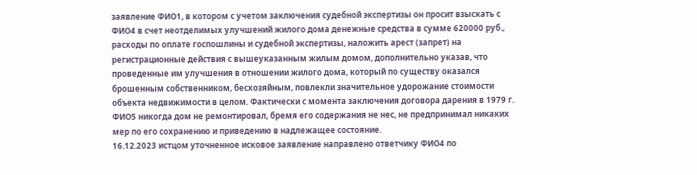заявление ФИО1, в котором с учетом заключения судебной экспертизы он просит взыскать с ФИО4 в счет неотделимых улучшений жилого дома денежные средства в сумме 620000 руб., расходы по оплате госпошлины и судебной экспертизы, наложить арест (запрет) на регистрационные действия с вышеуказанным жилым домом, дополнительно указав, что проведенные им улучшения в отношении жилого дома, который по существу оказался брошенным собственником, бесхозяйным, повлекли значительное удорожание стоимости объекта недвижимости в целом. Фактически с момента заключения договора дарения в 1979 г. ФИО5 никогда дом не ремонтировал, бремя его содержания не нес, не предпринимал никаких мер по его сохранению и приведению в надлежащее состояние.
16.12.2023 истцом уточненное исковое заявление направлено ответчику ФИО4 по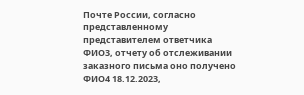Почте России, согласно представленному представителем ответчика ФИО3, отчету об отслеживании заказного письма оно получено ФИО4 18.12.2023,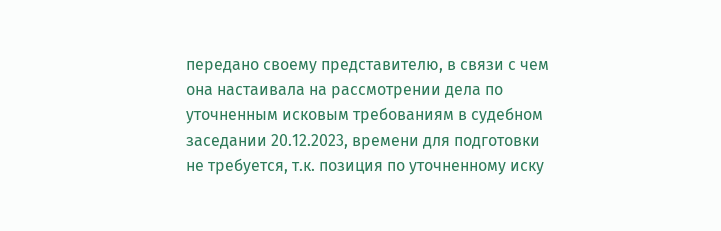передано своему представителю, в связи с чем она настаивала на рассмотрении дела по уточненным исковым требованиям в судебном заседании 20.12.2023, времени для подготовки не требуется, т.к. позиция по уточненному иску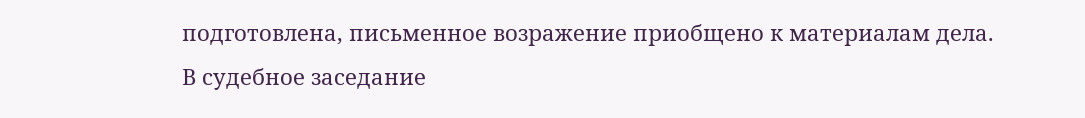подготовлена, письменное возражение приобщено к материалам дела.
В судебное заседание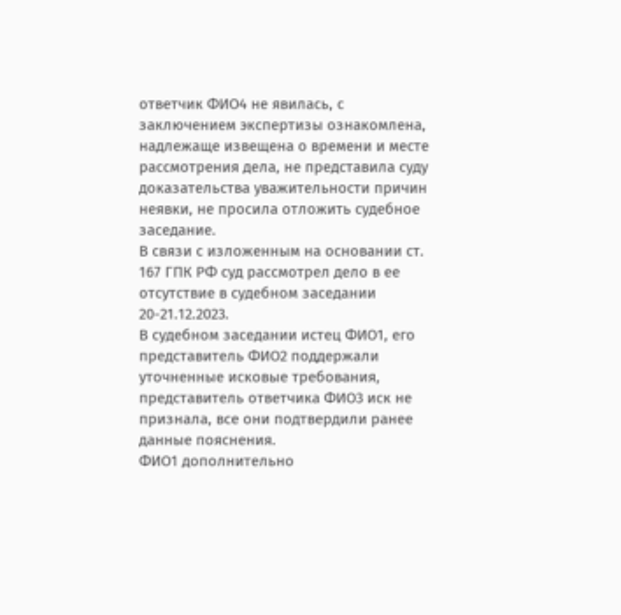ответчик ФИО4 не явилась, с заключением экспертизы ознакомлена, надлежаще извещена о времени и месте рассмотрения дела, не представила суду доказательства уважительности причин неявки, не просила отложить судебное заседание.
В связи с изложенным на основании ст. 167 ГПК РФ суд рассмотрел дело в ее отсутствие в судебном заседании 20-21.12.2023.
В судебном заседании истец ФИО1, его представитель ФИО2 поддержали уточненные исковые требования, представитель ответчика ФИО3 иск не признала, все они подтвердили ранее данные пояснения.
ФИО1 дополнительно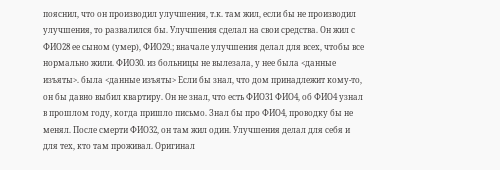пояснил, что он производил улучшения, т.к. там жил, если бы не производил улучшения, то развалился бы. Улучшения сделал на свои средства. Он жил с ФИО28 ее сыном (умер), ФИО29.; вначале улучшения делал для всех, чтобы все нормально жили. ФИО30. из больницы не вылезала, у нее была <данные изъяты>. была <данные изъяты> Если бы знал, что дом принадлежит кому-то, он бы давно выбил квартиру. Он не знал, что есть ФИО31 ФИО4, об ФИО4 узнал в прошлом году, когда пришло письмо. Знал бы про ФИО4, проводку бы не менял. После смерти ФИО32, он там жил один. Улучшения делал для себя и для тех, кто там проживал. Оригинал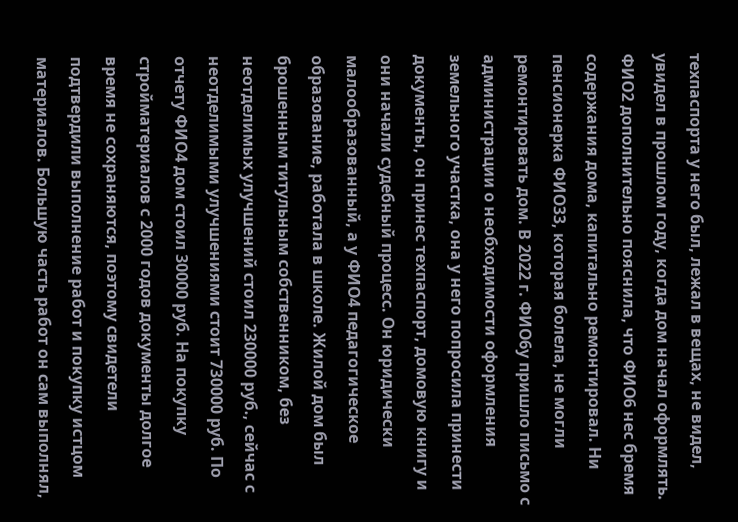техпаспорта у него был, лежал в вещах, не видел, увидел в прошлом году, когда дом начал оформлять.
ФИО2 дополнительно пояснила, что ФИО6 нес бремя содержания дома, капитально ремонтировал. Ни пенсионерка ФИО33, которая болела, не могли ремонтировать дом. В 2022 г. ФИО6у пришло письмо с администрации о необходимости оформления земельного участка, она у него попросила принести документы, он принес техпаспорт, домовую книгу и они начали судебный процесс. Он юридически малообразованный, а у ФИО4 педагогическое образование, работала в школе. Жилой дом был брошенным титульным собственником, без неотделимых улучшений стоил 230000 руб., сейчас с неотделимыми улучшениями стоит 730000 руб. По отчету ФИО4 дом стоил 30000 руб. На покупку стройматериалов с 2000 годов документы долгое время не сохраняются, поэтому свидетели подтвердили выполнение работ и покупку истцом материалов. Большую часть работ он сам выполнял,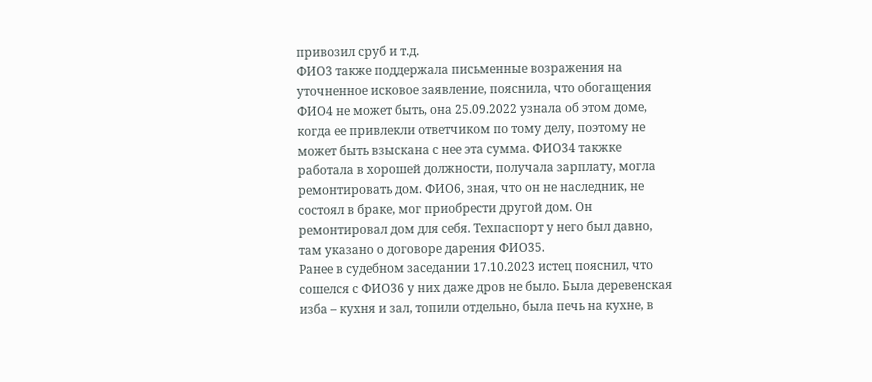привозил сруб и т.д.
ФИО3 также поддержала письменные возражения на уточненное исковое заявление, пояснила, что обогащения ФИО4 не может быть, она 25.09.2022 узнала об этом доме, когда ее привлекли ответчиком по тому делу, поэтому не может быть взыскана с нее эта сумма. ФИО34 такжке работала в хорошей должности, получала зарплату, могла ремонтировать дом. ФИО6, зная, что он не наследник, не состоял в браке, мог приобрести другой дом. Он ремонтировал дом для себя. Техпаспорт у него был давно, там указано о договоре дарения ФИО35.
Ранее в судебном заседании 17.10.2023 истец пояснил, что сошелся с ФИО36 у них даже дров не было. Была деревенская изба – кухня и зал, топили отдельно, была печь на кухне, в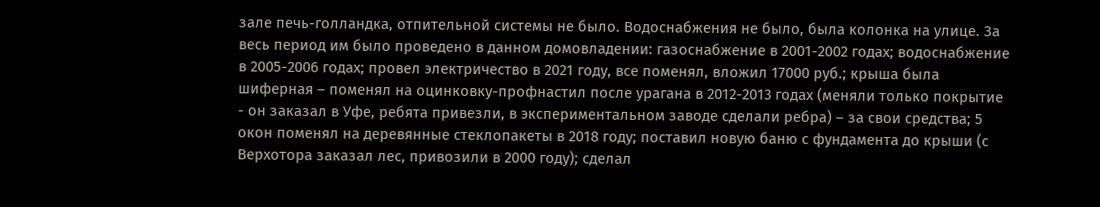зале печь-голландка, отпительной системы не было. Водоснабжения не было, была колонка на улице. За весь период им было проведено в данном домовладении: газоснабжение в 2001-2002 годах; водоснабжение в 2005-2006 годах; провел электричество в 2021 году, все поменял, вложил 17000 руб.; крыша была шиферная – поменял на оцинковку-профнастил после урагана в 2012-2013 годах (меняли только покрытие - он заказал в Уфе, ребята привезли, в экспериментальном заводе сделали ребра) – за свои средства; 5 окон поменял на деревянные стеклопакеты в 2018 году; поставил новую баню с фундамента до крыши (с Верхотора заказал лес, привозили в 2000 году); сделал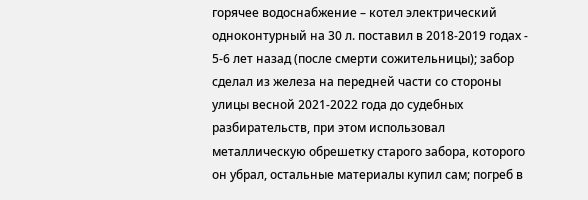горячее водоснабжение – котел электрический одноконтурный на 30 л. поставил в 2018-2019 годах - 5-6 лет назад (после смерти сожительницы); забор сделал из железа на передней части со стороны улицы весной 2021-2022 года до судебных разбирательств, при этом использовал металлическую обрешетку старого забора, которого он убрал, остальные материалы купил сам; погреб в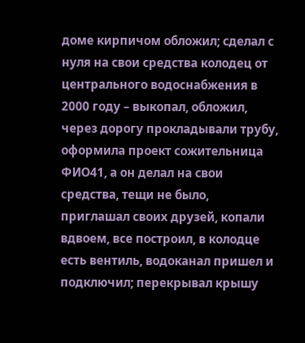доме кирпичом обложил; сделал с нуля на свои средства колодец от центрального водоснабжения в 2000 году – выкопал, обложил, через дорогу прокладывали трубу, оформила проект сожительница ФИО41, а он делал на свои средства, тещи не было, приглашал своих друзей, копали вдвоем, все построил, в колодце есть вентиль, водоканал пришел и подключил; перекрывал крышу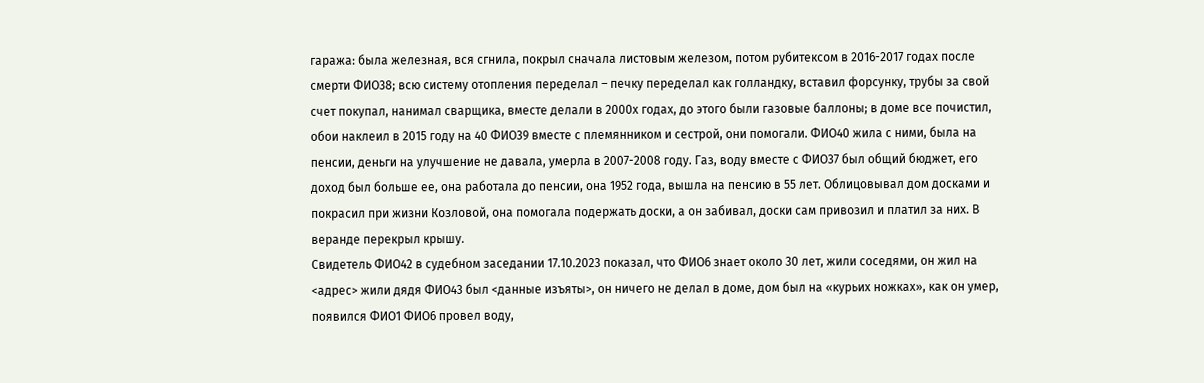гаража: была железная, вся сгнила, покрыл сначала листовым железом, потом рубитексом в 2016-2017 годах после смерти ФИО38; всю систему отопления переделал – печку переделал как голландку, вставил форсунку, трубы за свой счет покупал, нанимал сварщика, вместе делали в 2000х годах, до этого были газовые баллоны; в доме все почистил, обои наклеил в 2015 году на 40 ФИО39 вместе с племянником и сестрой, они помогали. ФИО40 жила с ними, была на пенсии, деньги на улучшение не давала, умерла в 2007-2008 году. Газ, воду вместе с ФИО37 был общий бюджет, его доход был больше ее, она работала до пенсии, она 1952 года, вышла на пенсию в 55 лет. Облицовывал дом досками и покрасил при жизни Козловой, она помогала подержать доски, а он забивал, доски сам привозил и платил за них. В веранде перекрыл крышу.
Свидетель ФИО42 в судебном заседании 17.10.2023 показал, что ФИО6 знает около 30 лет, жили соседями, он жил на <адрес> жили дядя ФИО43 был <данные изъяты>, он ничего не делал в доме, дом был на «курьих ножках», как он умер, появился ФИО1 ФИО6 провел воду,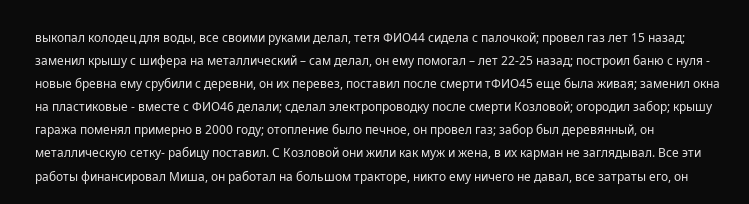выкопал колодец для воды, все своими руками делал, тетя ФИО44 сидела с палочкой; провел газ лет 15 назад; заменил крышу с шифера на металлический – сам делал, он ему помогал – лет 22-25 назад; построил баню с нуля - новые бревна ему срубили с деревни, он их перевез, поставил после смерти тФИО45 еще была живая; заменил окна на пластиковые - вместе с ФИО46 делали; сделал электропроводку после смерти Козловой; огородил забор; крышу гаража поменял примерно в 2000 году; отопление было печное, он провел газ; забор был деревянный, он металлическую сетку- рабицу поставил. С Козловой они жили как муж и жена, в их карман не заглядывал. Все эти работы финансировал Миша, он работал на большом тракторе, никто ему ничего не давал, все затраты его, он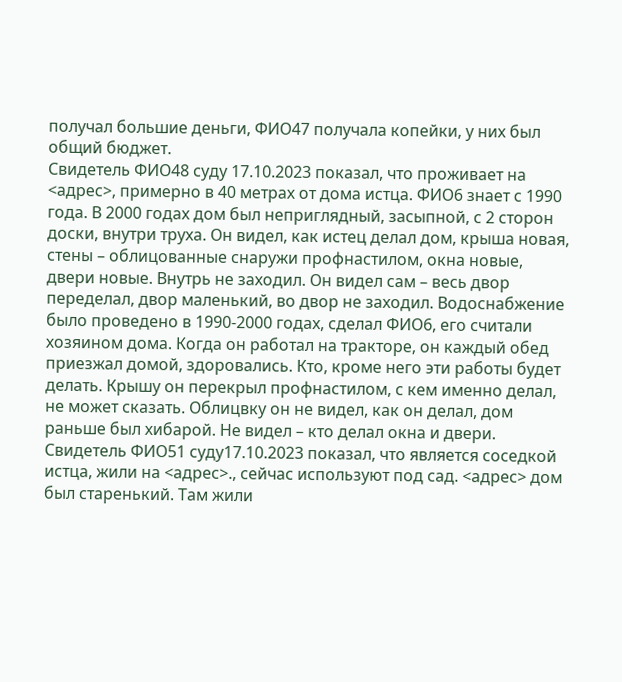получал большие деньги, ФИО47 получала копейки, у них был общий бюджет.
Свидетель ФИО48 суду 17.10.2023 показал, что проживает на <адрес>, примерно в 40 метрах от дома истца. ФИО6 знает с 1990 года. В 2000 годах дом был неприглядный, засыпной, с 2 сторон доски, внутри труха. Он видел, как истец делал дом, крыша новая, стены – облицованные снаружи профнастилом, окна новые, двери новые. Внутрь не заходил. Он видел сам – весь двор переделал, двор маленький, во двор не заходил. Водоснабжение было проведено в 1990-2000 годах, сделал ФИО6, его считали хозяином дома. Когда он работал на тракторе, он каждый обед приезжал домой, здоровались. Кто, кроме него эти работы будет делать. Крышу он перекрыл профнастилом, с кем именно делал, не может сказать. Облицвку он не видел, как он делал, дом раньше был хибарой. Не видел – кто делал окна и двери.
Свидетель ФИО51 суду17.10.2023 показал, что является соседкой истца, жили на <адрес>., сейчас используют под сад. <адрес> дом был старенький. Там жили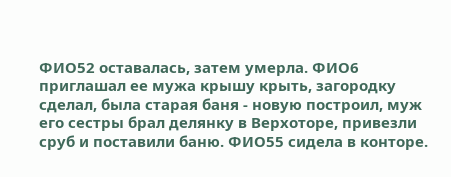ФИО52 оставалась, затем умерла. ФИО6 приглашал ее мужа крышу крыть, загородку сделал, была старая баня - новую построил, муж его сестры брал делянку в Верхоторе, привезли сруб и поставили баню. ФИО55 сидела в конторе.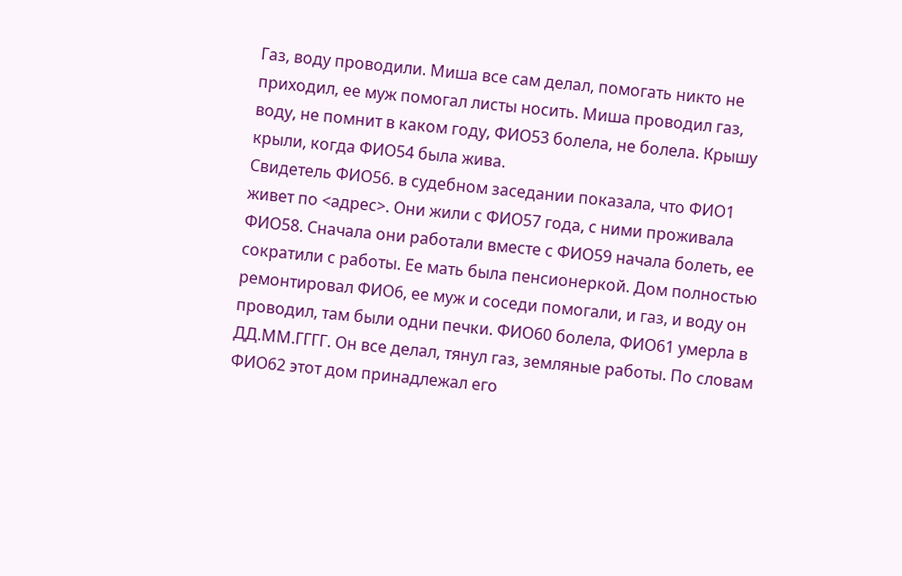Газ, воду проводили. Миша все сам делал, помогать никто не приходил, ее муж помогал листы носить. Миша проводил газ, воду, не помнит в каком году, ФИО53 болела, не болела. Крышу крыли, когда ФИО54 была жива.
Свидетель ФИО56. в судебном заседании показала, что ФИО1 живет по <адрес>. Они жили с ФИО57 года, с ними проживала ФИО58. Сначала они работали вместе с ФИО59 начала болеть, ее сократили с работы. Ее мать была пенсионеркой. Дом полностью ремонтировал ФИО6, ее муж и соседи помогали, и газ, и воду он проводил, там были одни печки. ФИО60 болела, ФИО61 умерла в ДД.ММ.ГГГГ. Он все делал, тянул газ, земляные работы. По словам ФИО62 этот дом принадлежал его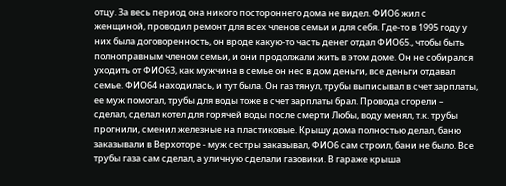отцу. За весь период она никого постороннего дома не видел. ФИО6 жил с женщиной, проводил ремонт для всех членов семьи и для себя. Где-то в 1995 году у них была договоренность, он вроде какую-то часть денег отдал ФИО65., чтобы быть полноправным членом семьи, и они продолжали жить в этом доме. Он не собирался уходить от ФИО63, как мужчина в семье он нес в дом деньги, все деньги отдавал семье. ФИО64 находилась, и тут была. Он газ тянул, трубы выписывал в счет зарплаты, ее муж помогал, трубы для воды тоже в счет зарплаты брал. Провода сгорели – сделал, сделал котел для горячей воды после смерти Любы, воду менял, т.к. трубы прогнили, сменил железные на пластиковые. Крышу дома полностью делал, баню заказывали в Верхоторе - муж сестры заказывал, ФИО6 сам строил, бани не было. Все трубы газа сам сделал, а уличную сделали газовики. В гараже крыша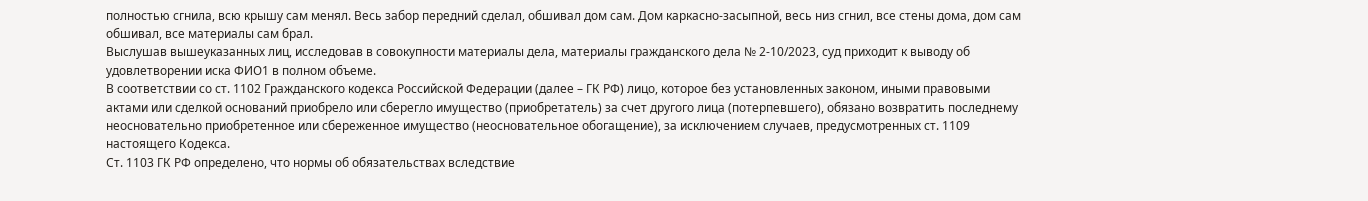полностью сгнила, всю крышу сам менял. Весь забор передний сделал, обшивал дом сам. Дом каркасно-засыпной, весь низ сгнил, все стены дома, дом сам обшивал, все материалы сам брал.
Выслушав вышеуказанных лиц, исследовав в совокупности материалы дела, материалы гражданского дела № 2-10/2023, суд приходит к выводу об удовлетворении иска ФИО1 в полном объеме.
В соответствии со ст. 1102 Гражданского кодекса Российской Федерации (далее – ГК РФ) лицо, которое без установленных законом, иными правовыми актами или сделкой оснований приобрело или сберегло имущество (приобретатель) за счет другого лица (потерпевшего), обязано возвратить последнему неосновательно приобретенное или сбереженное имущество (неосновательное обогащение), за исключением случаев, предусмотренных ст. 1109 настоящего Кодекса.
Ст. 1103 ГК РФ определено, что нормы об обязательствах вследствие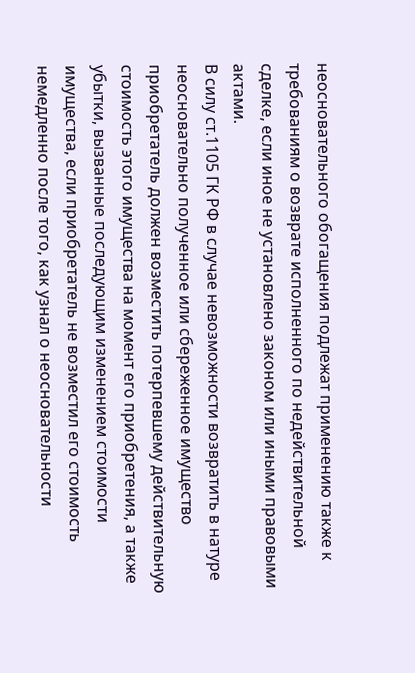неосновательного обогащения подлежат применению также к требованиям о возврате исполненного по недействительной сделке, если иное не установлено законом или иными правовыми актами.
В силу ст.1105 ГК РФ в случае невозможности возвратить в натуре неосновательно полученное или сбереженное имущество приобретатель должен возместить потерпевшему действительную стоимость этого имущества на момент его приобретения, а также убытки, вызванные последующим изменением стоимости имущества, если приобретатель не возместил его стоимость немедленно после того, как узнал о неосновательности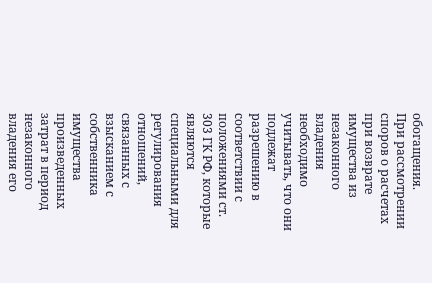обогащения.
При рассмотрении споров о расчетах при возврате имущества из незаконного владения необходимо учитывать, что они подлежат разрешению в соответствии с положениями ст. 303 ГК РФ, которые являются специальными для регулирования отношений, связанных с взысканием с собственника имущества произведенных затрат в период незаконного владения его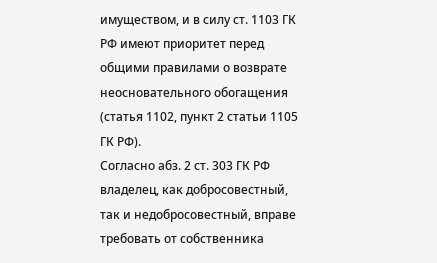имуществом, и в силу ст. 1103 ГК РФ имеют приоритет перед общими правилами о возврате неосновательного обогащения (статья 1102, пункт 2 статьи 1105 ГК РФ).
Согласно абз. 2 ст. 303 ГК РФ владелец, как добросовестный, так и недобросовестный, вправе требовать от собственника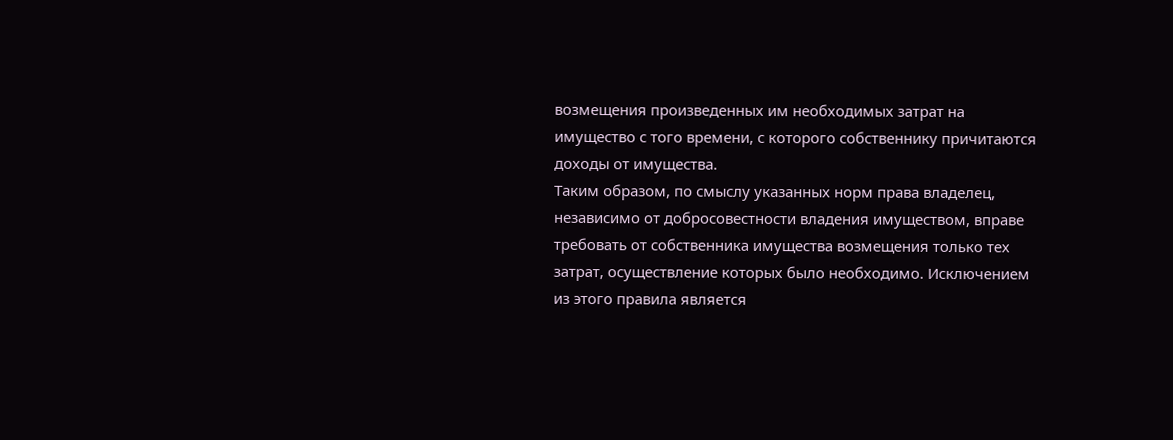возмещения произведенных им необходимых затрат на имущество с того времени, с которого собственнику причитаются доходы от имущества.
Таким образом, по смыслу указанных норм права владелец, независимо от добросовестности владения имуществом, вправе требовать от собственника имущества возмещения только тех затрат, осуществление которых было необходимо. Исключением из этого правила является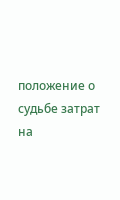положение о судьбе затрат на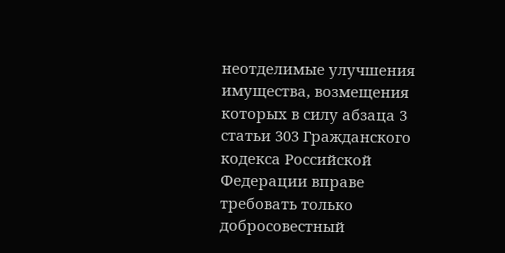неотделимые улучшения имущества, возмещения которых в силу абзаца 3 статьи 303 Гражданского кодекса Российской Федерации вправе требовать только добросовестный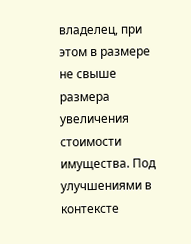владелец, при этом в размере не свыше размера увеличения стоимости имущества. Под улучшениями в контексте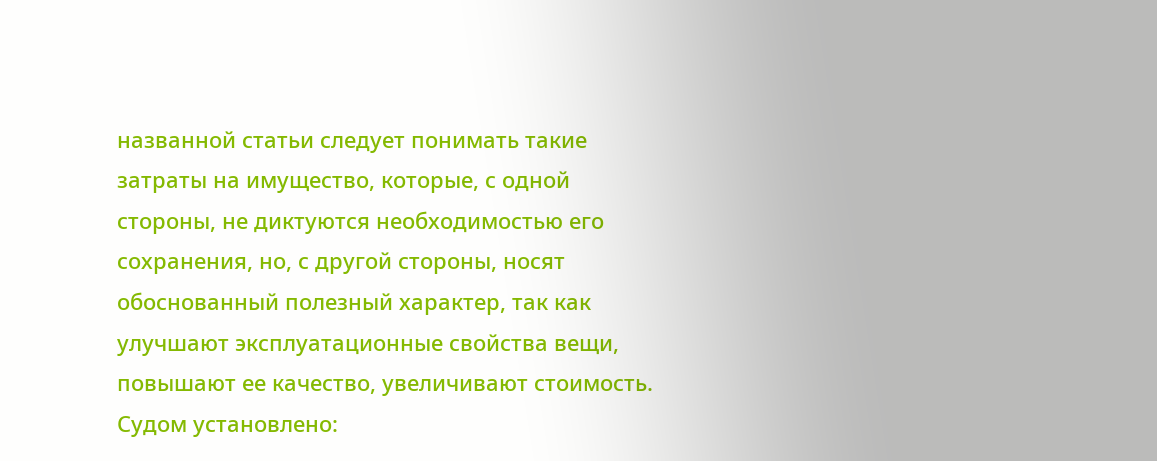названной статьи следует понимать такие затраты на имущество, которые, с одной стороны, не диктуются необходимостью его сохранения, но, с другой стороны, носят обоснованный полезный характер, так как улучшают эксплуатационные свойства вещи, повышают ее качество, увеличивают стоимость.
Судом установлено: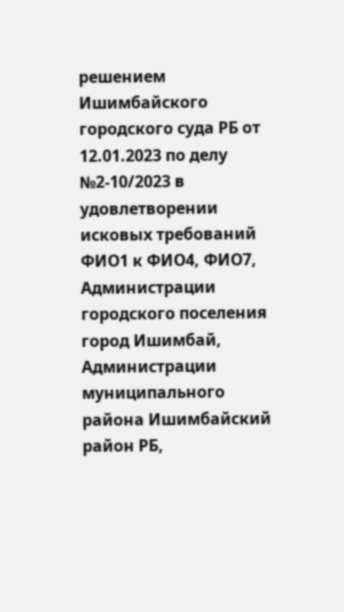решением Ишимбайского городского суда РБ от 12.01.2023 по делу №2-10/2023 в удовлетворении исковых требований ФИО1 к ФИО4, ФИО7, Администрации городского поселения город Ишимбай, Администрации муниципального района Ишимбайский район РБ,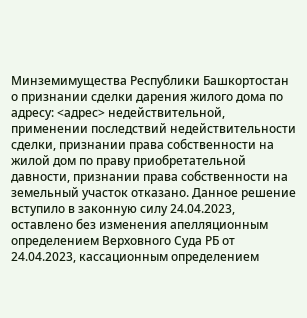Минземимущества Республики Башкортостан о признании сделки дарения жилого дома по адресу: <адрес> недействительной, применении последствий недействительности сделки, признании права собственности на жилой дом по праву приобретательной давности, признании права собственности на земельный участок отказано. Данное решение вступило в законную силу 24.04.2023, оставлено без изменения апелляционным определением Верховного Суда РБ от 24.04.2023, кассационным определением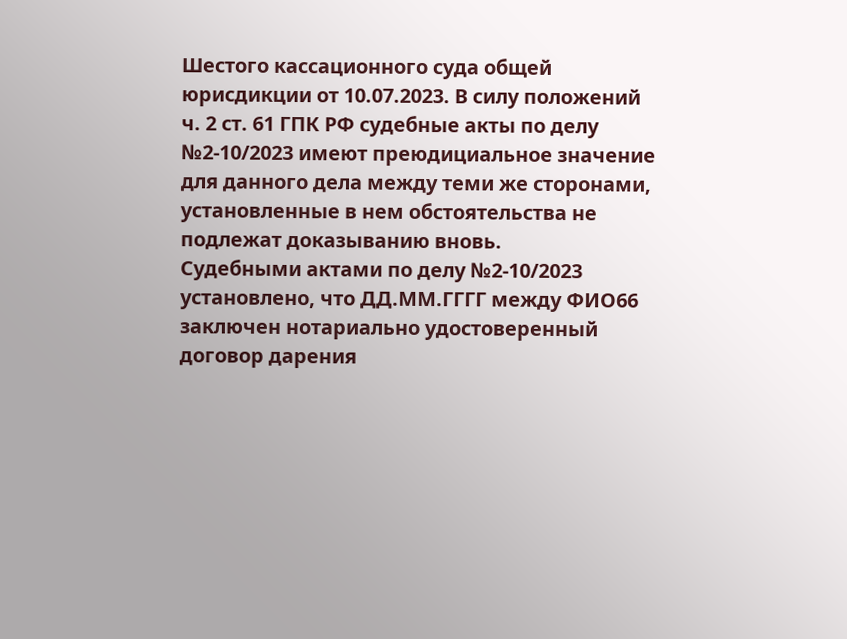Шестого кассационного суда общей юрисдикции от 10.07.2023. В силу положений ч. 2 ст. 61 ГПК РФ судебные акты по делу №2-10/2023 имеют преюдициальное значение для данного дела между теми же сторонами, установленные в нем обстоятельства не подлежат доказыванию вновь.
Судебными актами по делу №2-10/2023 установлено, что ДД.ММ.ГГГГ между ФИО66 заключен нотариально удостоверенный договор дарения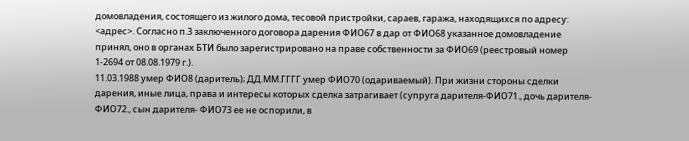домовладения, состоящего из жилого дома, тесовой пристройки, сараев, гаража, находящихся по адресу: <адрес>. Согласно п.3 заключенного договора дарения ФИО67 в дар от ФИО68 указанное домовладение принял, оно в органах БТИ было зарегистрировано на праве собственности за ФИО69 (реестровый номер 1-2694 от 08.08.1979 г.).
11.03.1988 умер ФИО8 (даритель); ДД.ММ.ГГГГ умер ФИО70 (одариваемый). При жизни стороны сделки дарения, иные лица, права и интересы которых сделка затрагивает (супруга дарителя-ФИО71., дочь дарителя-ФИО72., сын дарителя- ФИО73 ее не оспорили, в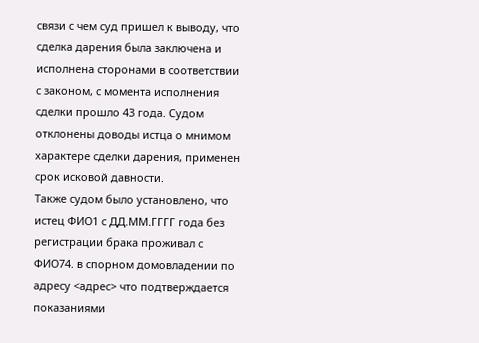связи с чем суд пришел к выводу, что сделка дарения была заключена и исполнена сторонами в соответствии с законом, с момента исполнения сделки прошло 43 года. Судом отклонены доводы истца о мнимом характере сделки дарения, применен срок исковой давности.
Также судом было установлено, что истец ФИО1 с ДД.ММ.ГГГГ года без регистрации брака проживал с ФИО74. в спорном домовладении по адресу <адрес> что подтверждается показаниями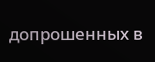допрошенных в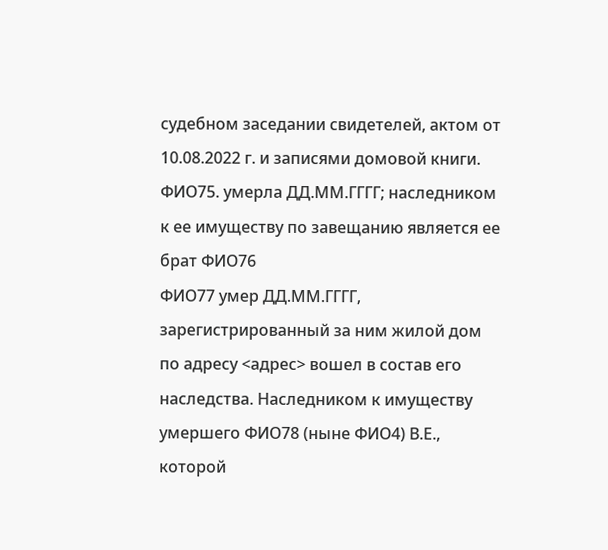судебном заседании свидетелей, актом от 10.08.2022 г. и записями домовой книги.
ФИО75. умерла ДД.ММ.ГГГГ; наследником к ее имуществу по завещанию является ее брат ФИО76
ФИО77 умер ДД.ММ.ГГГГ, зарегистрированный за ним жилой дом по адресу <адрес> вошел в состав его наследства. Наследником к имуществу умершего ФИО78 (ныне ФИО4) В.Е., которой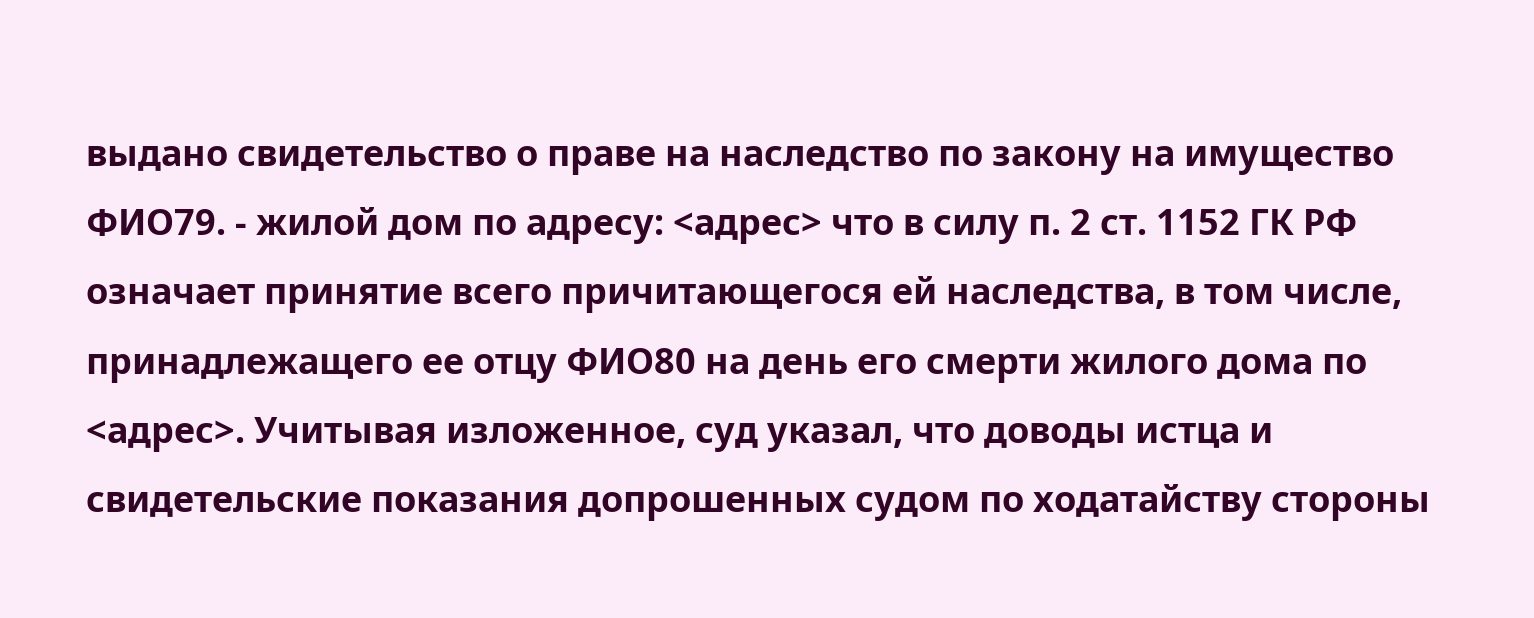выдано свидетельство о праве на наследство по закону на имущество ФИО79. - жилой дом по адресу: <адрес> что в силу п. 2 ст. 1152 ГК РФ означает принятие всего причитающегося ей наследства, в том числе, принадлежащего ее отцу ФИО80 на день его смерти жилого дома по <адрес>. Учитывая изложенное, суд указал, что доводы истца и свидетельские показания допрошенных судом по ходатайству стороны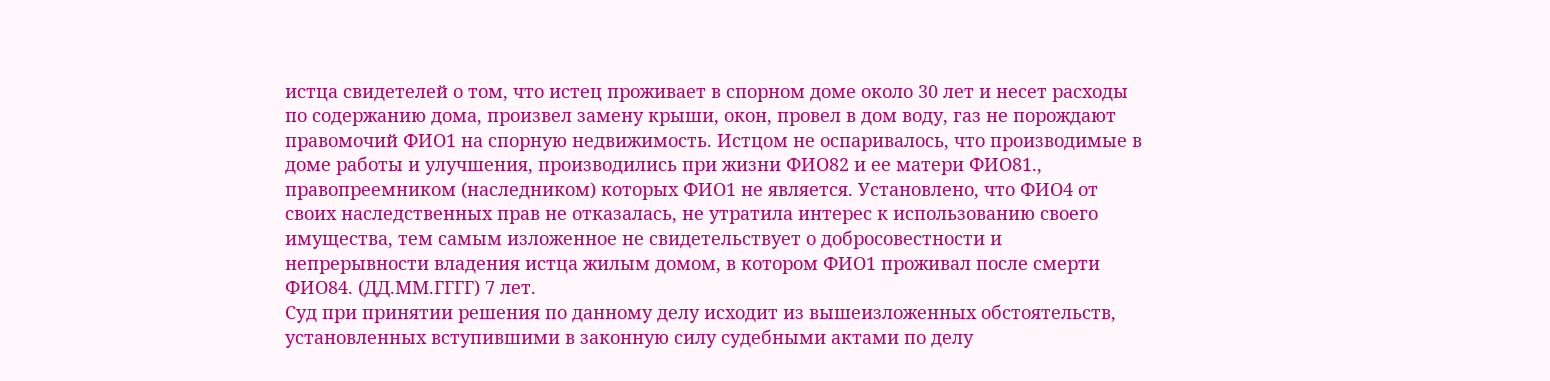истца свидетелей о том, что истец проживает в спорном доме около 30 лет и несет расходы по содержанию дома, произвел замену крыши, окон, провел в дом воду, газ не порождают правомочий ФИО1 на спорную недвижимость. Истцом не оспаривалось, что производимые в доме работы и улучшения, производились при жизни ФИО82 и ее матери ФИО81., правопреемником (наследником) которых ФИО1 не является. Установлено, что ФИО4 от своих наследственных прав не отказалась, не утратила интерес к использованию своего имущества, тем самым изложенное не свидетельствует о добросовестности и непрерывности владения истца жилым домом, в котором ФИО1 проживал после смерти ФИО84. (ДД.ММ.ГГГГ) 7 лет.
Суд при принятии решения по данному делу исходит из вышеизложенных обстоятельств, установленных вступившими в законную силу судебными актами по делу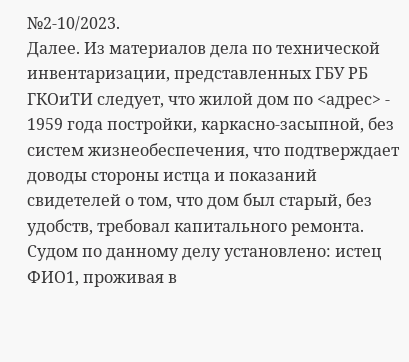№2-10/2023.
Далее. Из материалов дела по технической инвентаризации, представленных ГБУ РБ ГКОиТИ следует, что жилой дом по <адрес> - 1959 года постройки, каркасно-засыпной, без систем жизнеобеспечения, что подтверждает доводы стороны истца и показаний свидетелей о том, что дом был старый, без удобств, требовал капитального ремонта.
Судом по данному делу установлено: истец ФИО1, проживая в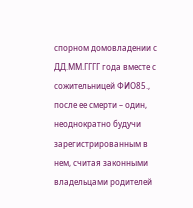спорном домовладении с ДД.ММ.ГГГГ года вместе с сожительницей ФИО85., после ее смерти – один, неоднократно будучи зарегистрированным в нем, считая законными владельцами родителей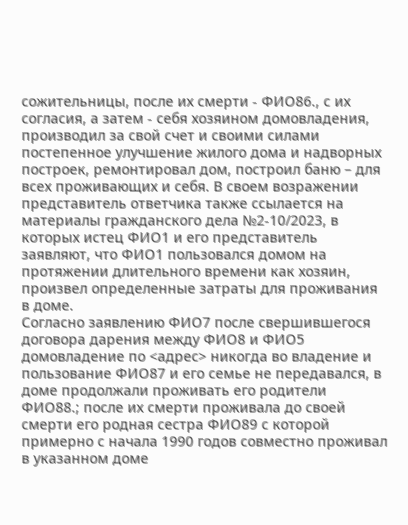сожительницы, после их смерти - ФИО86., с их согласия, а затем - себя хозяином домовладения, производил за свой счет и своими силами постепенное улучшение жилого дома и надворных построек, ремонтировал дом, построил баню – для всех проживающих и себя. В своем возражении представитель ответчика также ссылается на материалы гражданского дела №2-10/2023, в которых истец ФИО1 и его представитель заявляют, что ФИО1 пользовался домом на протяжении длительного времени как хозяин, произвел определенные затраты для проживания в доме.
Согласно заявлению ФИО7 после свершившегося договора дарения между ФИО8 и ФИО5 домовладение по <адрес> никогда во владение и пользование ФИО87 и его семье не передавался, в доме продолжали проживать его родители ФИО88.; после их смерти проживала до своей смерти его родная сестра ФИО89 с которой примерно с начала 1990 годов совместно проживал в указанном доме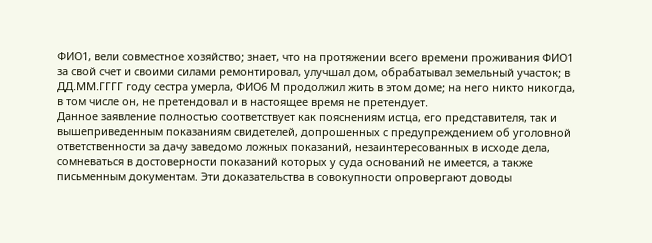ФИО1, вели совместное хозяйство; знает, что на протяжении всего времени проживания ФИО1 за свой счет и своими силами ремонтировал, улучшал дом, обрабатывал земельный участок; в ДД.ММ.ГГГГ году сестра умерла, ФИО6 М продолжил жить в этом доме; на него никто никогда, в том числе он, не претендовал и в настоящее время не претендует.
Данное заявление полностью соответствует как пояснениям истца, его представителя, так и вышеприведенным показаниям свидетелей, допрошенных с предупреждением об уголовной ответственности за дачу заведомо ложных показаний, незаинтересованных в исходе дела, сомневаться в достоверности показаний которых у суда оснований не имеется, а также письменным документам. Эти доказательства в совокупности опровергают доводы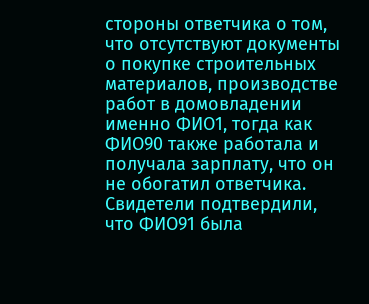стороны ответчика о том, что отсутствуют документы о покупке строительных материалов, производстве работ в домовладении именно ФИО1, тогда как ФИО90 также работала и получала зарплату, что он не обогатил ответчика. Свидетели подтвердили, что ФИО91 была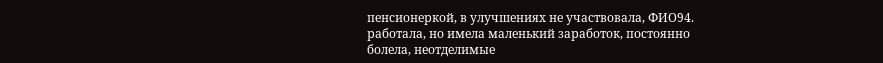пенсионеркой, в улучшениях не участвовала, ФИО94. работала, но имела маленький заработок, постоянно болела, неотделимые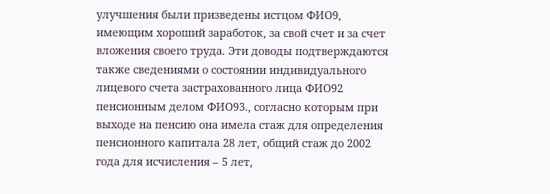улучшения были призведены истцом ФИО9, имеющим хороший заработок, за свой счет и за счет вложения своего труда. Эти доводы подтверждаются также сведениями о состоянии индивидуального лицевого счета застрахованного лица ФИО92 пенсионным делом ФИО93., согласно которым при выходе на пенсию она имела стаж для определения пенсионного капитала 28 лет, общий стаж до 2002 года для исчисления – 5 лет,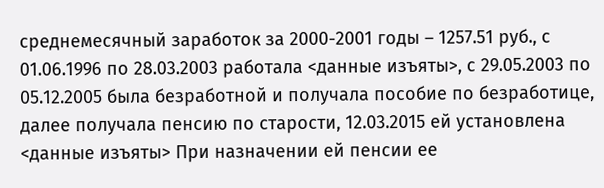среднемесячный заработок за 2000-2001 годы – 1257.51 руб., с 01.06.1996 по 28.03.2003 работала <данные изъяты>, с 29.05.2003 по 05.12.2005 была безработной и получала пособие по безработице, далее получала пенсию по старости, 12.03.2015 ей установлена <данные изъяты> При назначении ей пенсии ее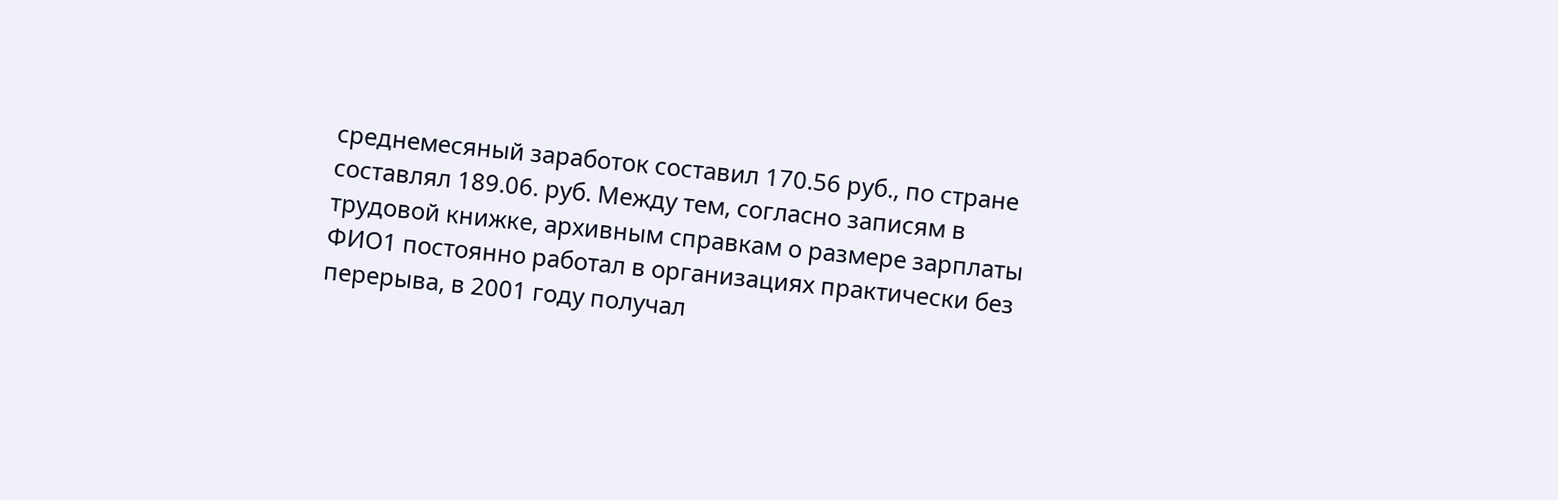среднемесяный заработок составил 170.56 руб., по стране составлял 189.06. руб. Между тем, согласно записям в трудовой книжке, архивным справкам о размере зарплаты ФИО1 постоянно работал в организациях практически без перерыва, в 2001 году получал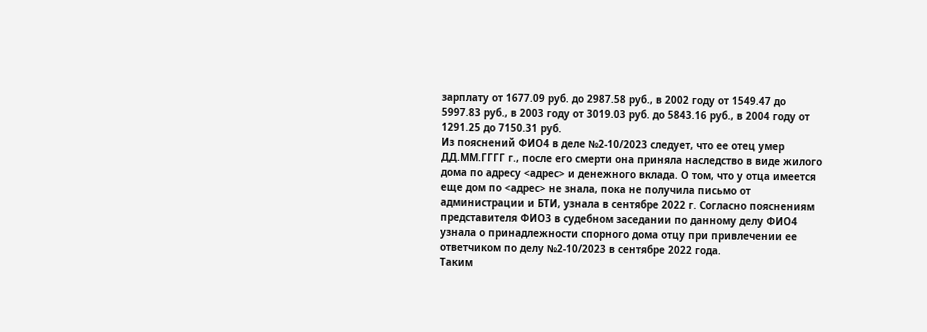зарплату от 1677.09 руб. до 2987.58 руб., в 2002 году от 1549.47 до 5997.83 руб., в 2003 году от 3019.03 руб. до 5843.16 руб., в 2004 году от 1291.25 до 7150.31 руб.
Из пояснений ФИО4 в деле №2-10/2023 следует, что ее отец умер ДД.ММ.ГГГГ г., после его смерти она приняла наследство в виде жилого дома по адресу <адрес> и денежного вклада. О том, что у отца имеется еще дом по <адрес> не знала, пока не получила письмо от администрации и БТИ, узнала в сентябре 2022 г. Согласно пояснениям представителя ФИО3 в судебном заседании по данному делу ФИО4 узнала о принадлежности спорного дома отцу при привлечении ее ответчиком по делу №2-10/2023 в сентябре 2022 года.
Таким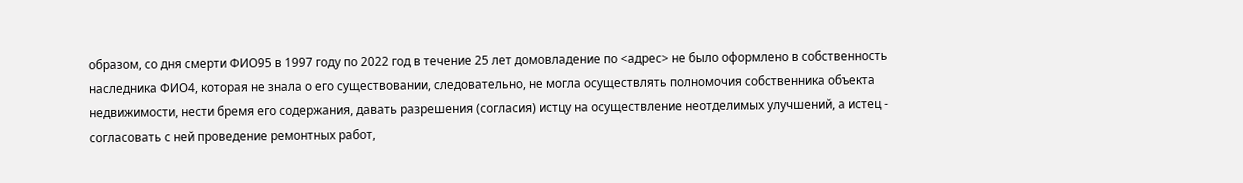образом, со дня смерти ФИО95 в 1997 году по 2022 год в течение 25 лет домовладение по <адрес> не было оформлено в собственность наследника ФИО4, которая не знала о его существовании, следовательно, не могла осуществлять полномочия собственника объекта недвижимости, нести бремя его содержания, давать разрешения (согласия) истцу на осуществление неотделимых улучшений, а истец - согласовать с ней проведение ремонтных работ,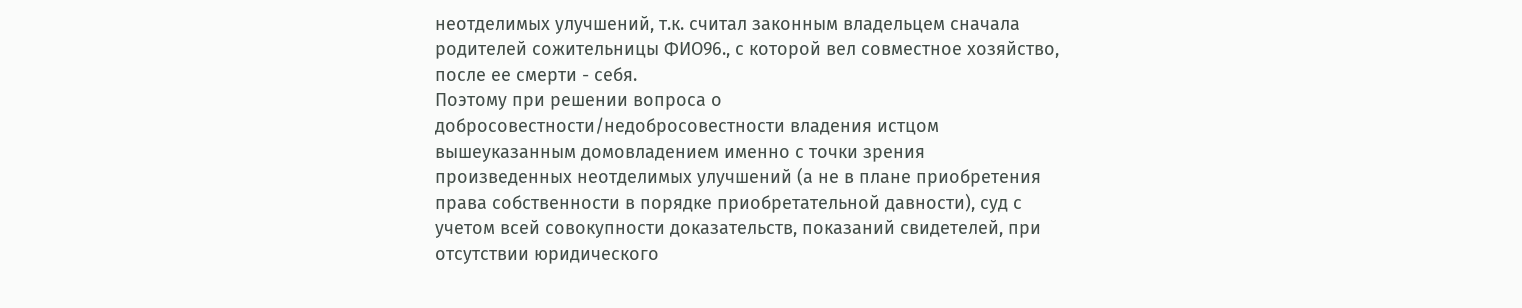неотделимых улучшений, т.к. считал законным владельцем сначала родителей сожительницы ФИО96., с которой вел совместное хозяйство, после ее смерти - себя.
Поэтому при решении вопроса о добросовестности/недобросовестности владения истцом вышеуказанным домовладением именно с точки зрения произведенных неотделимых улучшений (а не в плане приобретения права собственности в порядке приобретательной давности), суд с учетом всей совокупности доказательств, показаний свидетелей, при отсутствии юридического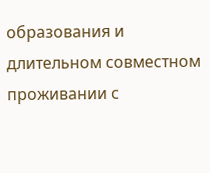образования и длительном совместном проживании с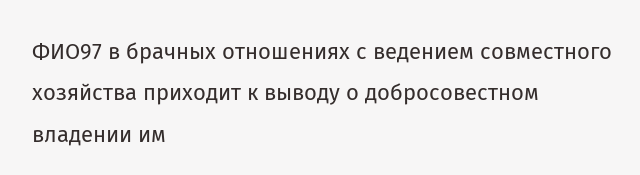ФИО97 в брачных отношениях с ведением совместного хозяйства приходит к выводу о добросовестном владении им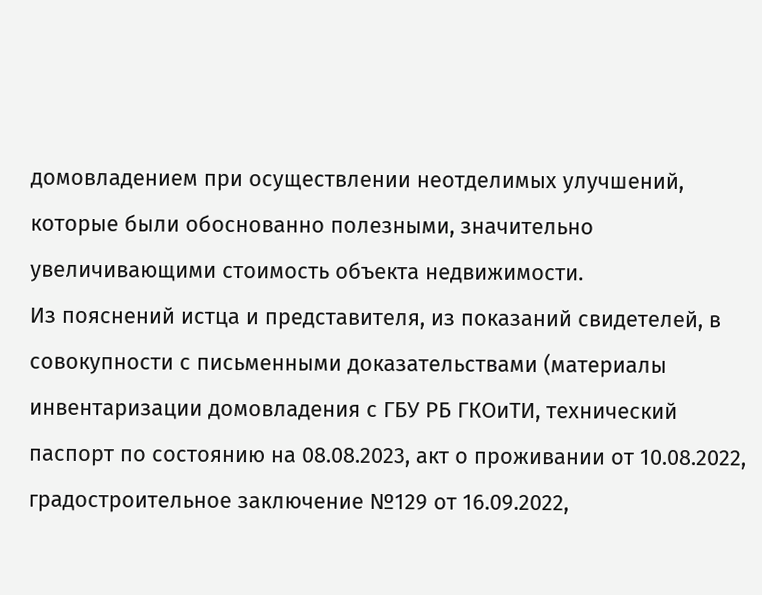домовладением при осуществлении неотделимых улучшений, которые были обоснованно полезными, значительно увеличивающими стоимость объекта недвижимости.
Из пояснений истца и представителя, из показаний свидетелей, в совокупности с письменными доказательствами (материалы инвентаризации домовладения с ГБУ РБ ГКОиТИ, технический паспорт по состоянию на 08.08.2023, акт о проживании от 10.08.2022, градостроительное заключение №129 от 16.09.2022,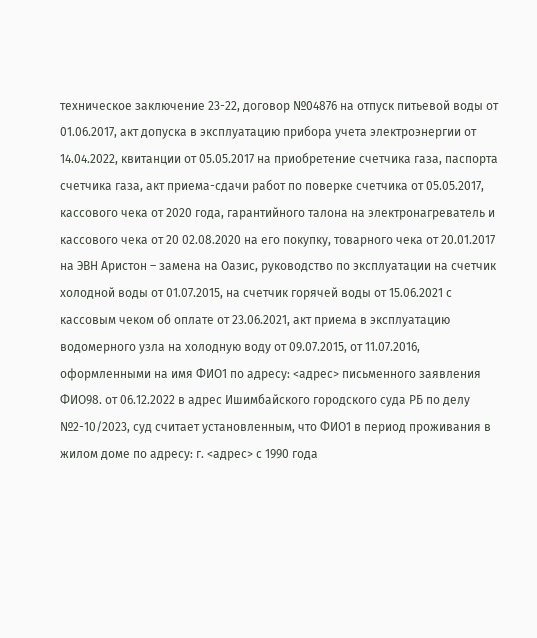техническое заключение 23-22, договор №04876 на отпуск питьевой воды от 01.06.2017, акт допуска в эксплуатацию прибора учета электроэнергии от 14.04.2022, квитанции от 05.05.2017 на приобретение счетчика газа, паспорта счетчика газа, акт приема-сдачи работ по поверке счетчика от 05.05.2017, кассового чека от 2020 года, гарантийного талона на электронагреватель и кассового чека от 20 02.08.2020 на его покупку, товарного чека от 20.01.2017 на ЭВН Аристон – замена на Оазис, руководство по эксплуатации на счетчик холодной воды от 01.07.2015, на счетчик горячей воды от 15.06.2021 с кассовым чеком об оплате от 23.06.2021, акт приема в эксплуатацию водомерного узла на холодную воду от 09.07.2015, от 11.07.2016, оформленными на имя ФИО1 по адресу: <адрес> письменного заявления ФИО98. от 06.12.2022 в адрес Ишимбайского городского суда РБ по делу №2-10/2023, суд считает установленным, что ФИО1 в период проживания в жилом доме по адресу: г. <адрес> с 1990 года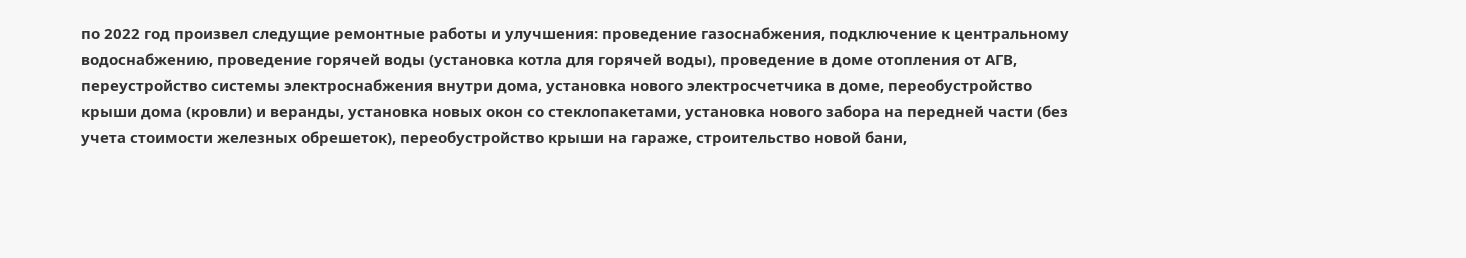по 2022 год произвел следущие ремонтные работы и улучшения: проведение газоснабжения, подключение к центральному водоснабжению, проведение горячей воды (установка котла для горячей воды), проведение в доме отопления от АГВ, переустройство системы электроснабжения внутри дома, установка нового электросчетчика в доме, переобустройство крыши дома (кровли) и веранды, установка новых окон со стеклопакетами, установка нового забора на передней части (без учета стоимости железных обрешеток), переобустройство крыши на гараже, строительство новой бани,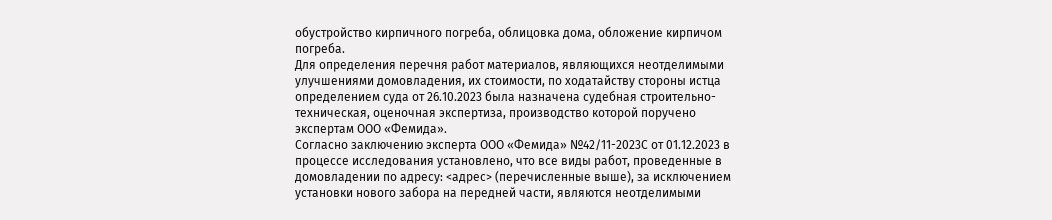обустройство кирпичного погреба, облицовка дома, обложение кирпичом погреба.
Для определения перечня работ материалов, являющихся неотделимыми улучшениями домовладения, их стоимости, по ходатайству стороны истца определением суда от 26.10.2023 была назначена судебная строительно-техническая, оценочная экспертиза, производство которой поручено экспертам ООО «Фемида».
Согласно заключению эксперта ООО «Фемида» №42/11-2023С от 01.12.2023 в процессе исследования установлено, что все виды работ, проведенные в домовладении по адресу: <адрес> (перечисленные выше), за исключением установки нового забора на передней части, являются неотделимыми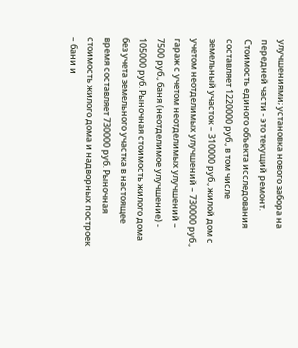улучшениями; установка нового забора на передней части - это текущий ремонт. Стоимость единого объекта исследования составляет 1220000 руб., в том числе земельный участок – 310000 руб., жилой дом с учетом неотделимых улучшений – 730000 руб., гараж с учетом неотделимых улучшений – 7500 руб., баня (неотделимое улучшение) - 105000 руб. Рыночная стоимость жилого дома без учета земельного участка в настоящее время составляет 730000 руб. Рыночная стоимость жилого дома и надворных построек – бани и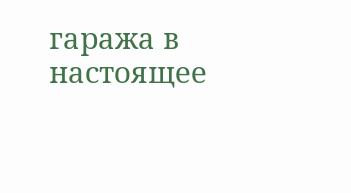гаража в настоящее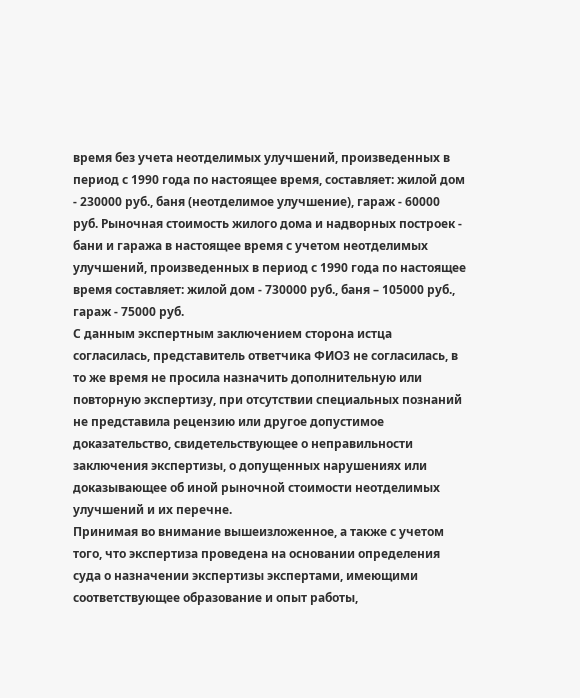время без учета неотделимых улучшений, произведенных в период с 1990 года по настоящее время, составляет: жилой дом - 230000 руб., баня (неотделимое улучшение), гараж - 60000 руб. Рыночная стоимость жилого дома и надворных построек - бани и гаража в настоящее время с учетом неотделимых улучшений, произведенных в период с 1990 года по настоящее время составляет: жилой дом - 730000 руб., баня – 105000 руб., гараж - 75000 руб.
С данным экспертным заключением сторона истца согласилась, представитель ответчика ФИО3 не согласилась, в то же время не просила назначить дополнительную или повторную экспертизу, при отсутствии специальных познаний не представила рецензию или другое допустимое доказательство, свидетельствующее о неправильности заключения экспертизы, о допущенных нарушениях или доказывающее об иной рыночной стоимости неотделимых улучшений и их перечне.
Принимая во внимание вышеизложенное, а также с учетом того, что экспертиза проведена на основании определения суда о назначении экспертизы экспертами, имеющими соответствующее образование и опыт работы,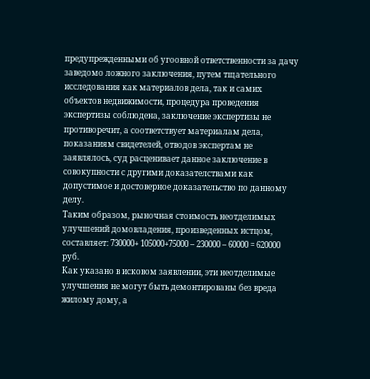предупрежденными об угоовной ответственности за дачу заведомо ложного заключения, путем тщательного исследования как материалов дела, так и самих объектов недвижимости, процедура проведения экспертизы соблюдена, заключение экспертизы не противоречит, а соответствует материалам дела, показаниям свидетелей, отводов экспертам не заявлялось, суд расценивает данное заключение в совокупности с другими доказателствами как допустимое и достоверное доказательство по данному делу.
Таким образом, рыночная стоимость неотделимых улучшений домовладения, произведенных истцом, составляет: 730000+ 105000+75000 – 230000 – 60000 = 620000 руб.
Как указано в исковом заявлении, эти неотделимые улучшения не могут быть демонтированы без вреда жилому дому, а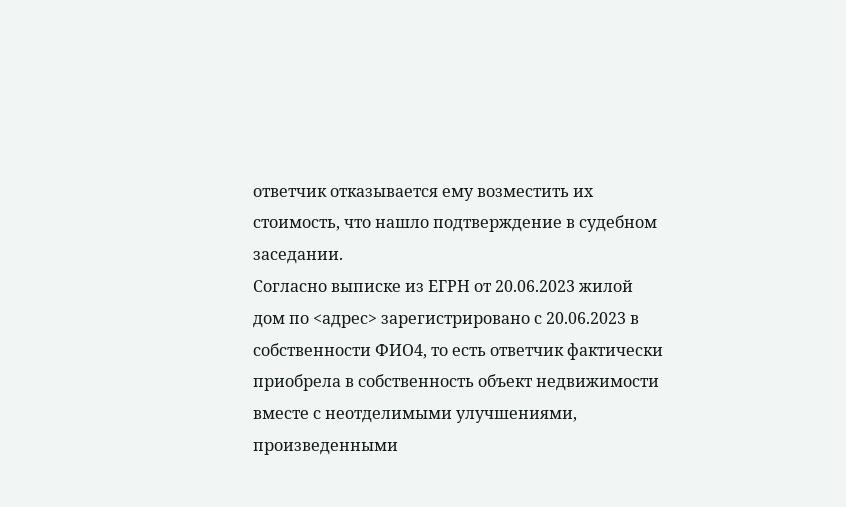ответчик отказывается ему возместить их стоимость, что нашло подтверждение в судебном заседании.
Согласно выписке из ЕГРН от 20.06.2023 жилой дом по <адрес> зарегистрировано с 20.06.2023 в собственности ФИО4, то есть ответчик фактически приобрела в собственность объект недвижимости вместе с неотделимыми улучшениями, произведенными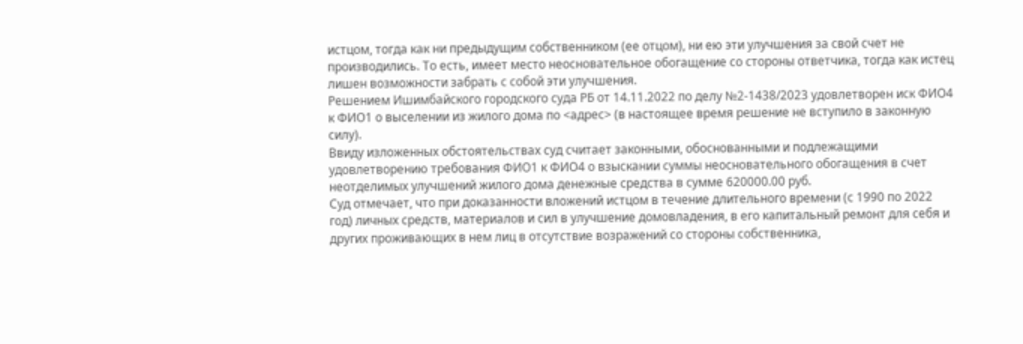истцом, тогда как ни предыдущим собственником (ее отцом), ни ею эти улучшения за свой счет не производились. То есть, имеет место неосновательное обогащение со стороны ответчика, тогда как истец лишен возможности забрать с собой эти улучшения.
Решением Ишимбайского городского суда РБ от 14.11.2022 по делу №2-1438/2023 удовлетворен иск ФИО4 к ФИО1 о выселении из жилого дома по <адрес> (в настоящее время решение не вступило в законную силу).
Ввиду изложенных обстоятельствах суд считает законными, обоснованными и подлежащими удовлетворению требования ФИО1 к ФИО4 о взыскании суммы неосновательного обогащения в счет неотделимых улучшений жилого дома денежные средства в сумме 620000.00 руб.
Суд отмечает, что при доказанности вложений истцом в течение длительного времени (с 1990 по 2022 год) личных средств, материалов и сил в улучшение домовладения, в его капитальный ремонт для себя и других проживающих в нем лиц в отсутствие возражений со стороны собственника,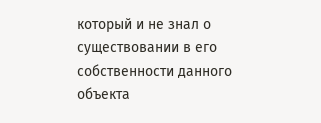который и не знал о существовании в его собственности данного объекта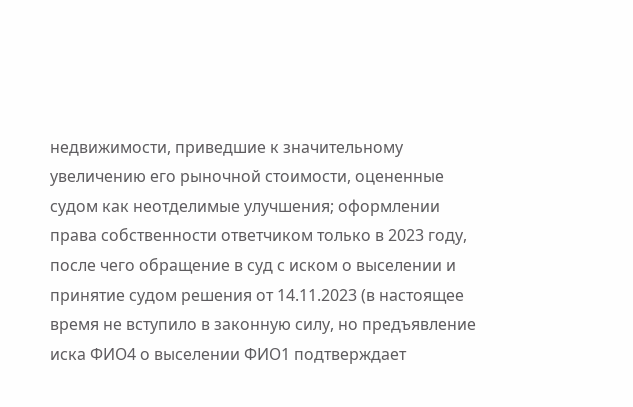недвижимости, приведшие к значительному увеличению его рыночной стоимости, оцененные судом как неотделимые улучшения; оформлении права собственности ответчиком только в 2023 году, после чего обращение в суд с иском о выселении и принятие судом решения от 14.11.2023 (в настоящее время не вступило в законную силу, но предъявление иска ФИО4 о выселении ФИО1 подтверждает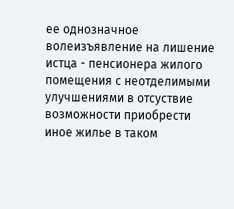ее однозначное волеизъявление на лишение истца - пенсионера жилого помещения с неотделимыми улучшениями в отсуствие возможности приобрести иное жилье в таком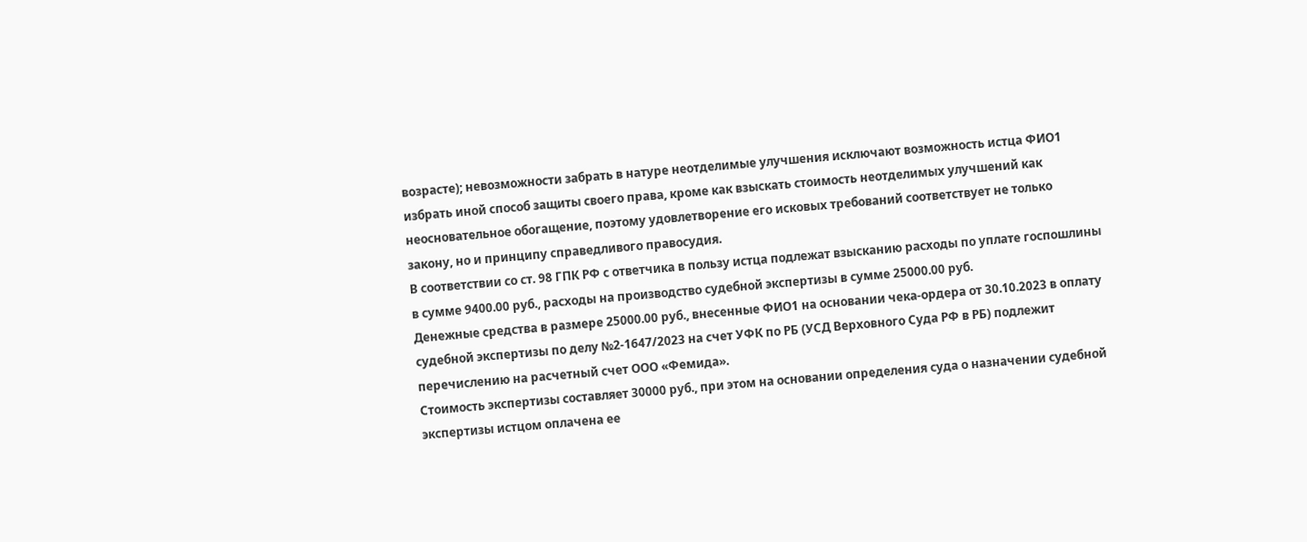возрасте); невозможности забрать в натуре неотделимые улучшения исключают возможность истца ФИО1 избрать иной способ защиты своего права, кроме как взыскать стоимость неотделимых улучшений как неосновательное обогащение, поэтому удовлетворение его исковых требований соответствует не только закону, но и принципу справедливого правосудия.
В соответствии со ст. 98 ГПК РФ с ответчика в пользу истца подлежат взысканию расходы по уплате госпошлины в сумме 9400.00 руб., расходы на производство судебной экспертизы в сумме 25000.00 руб.
Денежные средства в размере 25000.00 руб., внесенные ФИО1 на основании чека-ордера от 30.10.2023 в оплату судебной экспертизы по делу №2-1647/2023 на счет УФК по РБ (УСД Верховного Суда РФ в РБ) подлежит перечислению на расчетный счет ООО «Фемида».
Стоимость экспертизы составляет 30000 руб., при этом на основании определения суда о назначении судебной экспертизы истцом оплачена ее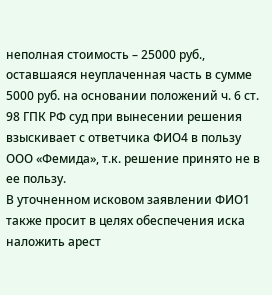неполная стоимость – 25000 руб., оставшаяся неуплаченная часть в сумме 5000 руб. на основании положений ч. 6 ст. 98 ГПК РФ суд при вынесении решения взыскивает с ответчика ФИО4 в пользу ООО «Фемида», т.к. решение принято не в ее пользу.
В уточненном исковом заявлении ФИО1 также просит в целях обеспечения иска наложить арест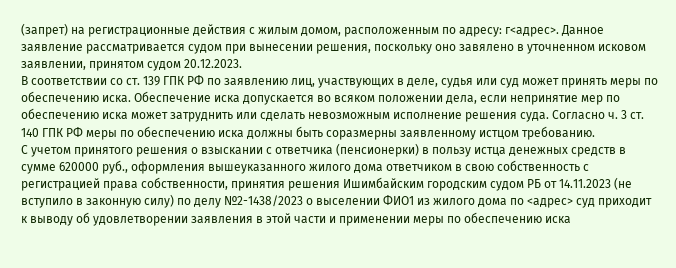(запрет) на регистрационные действия с жилым домом, расположенным по адресу: г<адрес>. Данное заявление рассматривается судом при вынесении решения, поскольку оно завялено в уточненном исковом заявлении, принятом судом 20.12.2023.
В соответствии со ст. 139 ГПК РФ по заявлению лиц, участвующих в деле, судья или суд может принять меры по обеспечению иска. Обеспечение иска допускается во всяком положении дела, если непринятие мер по обеспечению иска может затруднить или сделать невозможным исполнение решения суда. Согласно ч. 3 ст. 140 ГПК РФ меры по обеспечению иска должны быть соразмерны заявленному истцом требованию.
С учетом принятого решения о взыскании с ответчика (пенсионерки) в пользу истца денежных средств в сумме 620000 руб., оформления вышеуказанного жилого дома ответчиком в свою собственность с регистрацией права собственности, принятия решения Ишимбайским городским судом РБ от 14.11.2023 (не вступило в законную силу) по делу №2-1438/2023 о выселении ФИО1 из жилого дома по <адрес> суд приходит к выводу об удовлетворении заявления в этой части и применении меры по обеспечению иска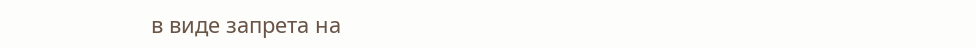в виде запрета на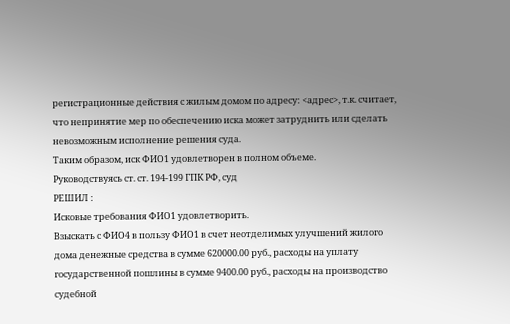регистрационные действия с жилым домом по адресу: <адрес>, т.к. считает, что непринятие мер по обеспечению иска может затруднить или сделать невозможным исполнение решения суда.
Таким образом, иск ФИО1 удовлетворен в полном объеме.
Руководствуясь ст. ст. 194-199 ГПК РФ, суд
РЕШИЛ :
Исковые требования ФИО1 удовлетворить.
Взыскать с ФИО4 в пользу ФИО1 в счет неотделимых улучшений жилого дома денежные средства в сумме 620000.00 руб., расходы на уплату государственной пошлины в сумме 9400.00 руб., расходы на производство судебной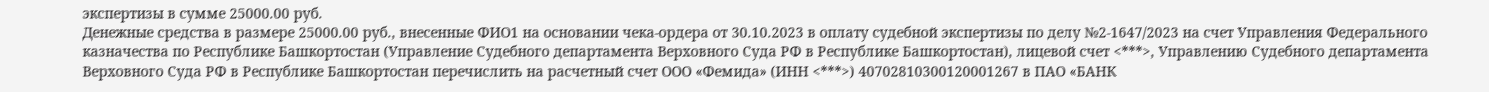экспертизы в сумме 25000.00 руб.
Денежные средства в размере 25000.00 руб., внесенные ФИО1 на основании чека-ордера от 30.10.2023 в оплату судебной экспертизы по делу №2-1647/2023 на счет Управления Федерального казначества по Республике Башкортостан (Управление Судебного департамента Верховного Суда РФ в Республике Башкортостан), лицевой счет <***>, Управлению Судебного департамента Верховного Суда РФ в Республике Башкортостан перечислить на расчетный счет ООО «Фемида» (ИНН <***>) 40702810300120001267 в ПАО «БАНК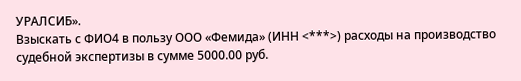УРАЛСИБ».
Взыскать с ФИО4 в пользу ООО «Фемида» (ИНН <***>) расходы на производство судебной экспертизы в сумме 5000.00 руб.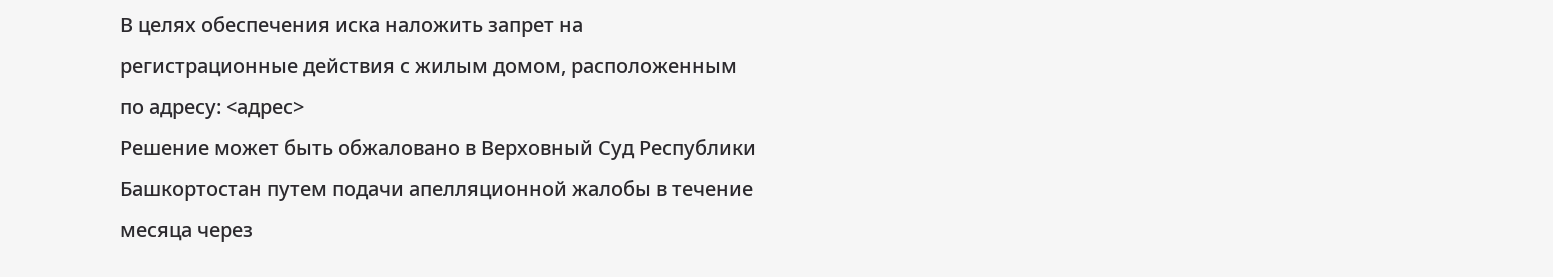В целях обеспечения иска наложить запрет на регистрационные действия с жилым домом, расположенным по адресу: <адрес>
Решение может быть обжаловано в Верховный Суд Республики Башкортостан путем подачи апелляционной жалобы в течение месяца через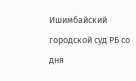Ишимбайский городской суд РБ со дня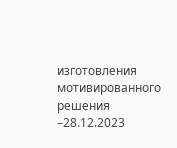изготовления мотивированного решения –28.12.2023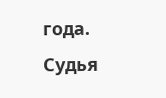года.
Судья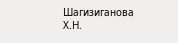Шагизиганова Х.Н.